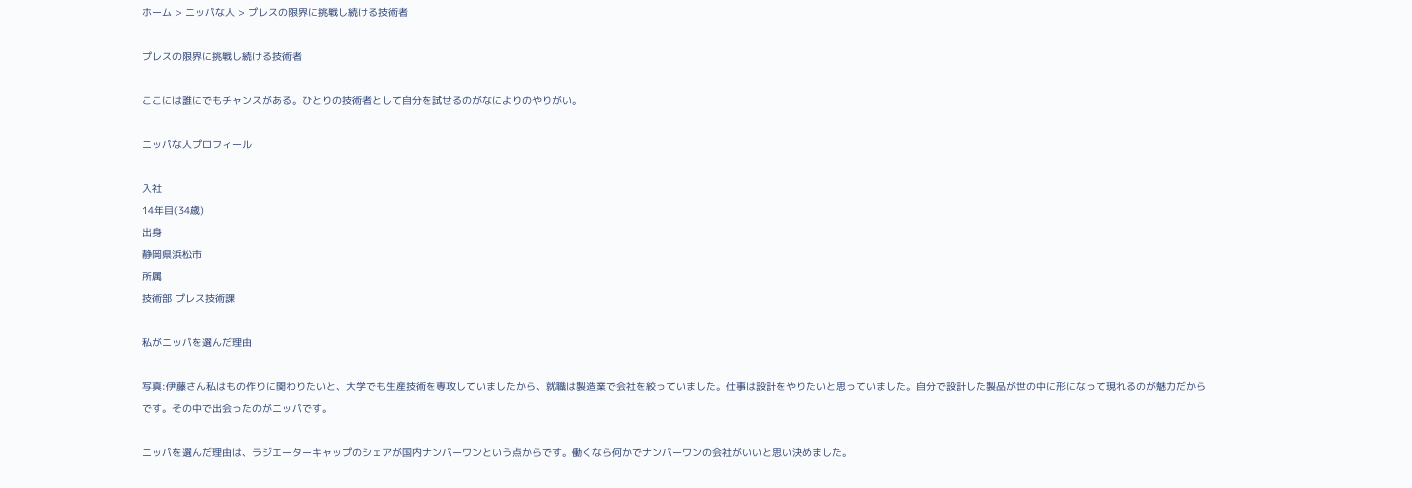ホーム > ニッパな人 > プレスの限界に挑戦し続ける技術者

プレスの限界に挑戦し続ける技術者

ここには誰にでもチャンスがある。ひとりの技術者として自分を試せるのがなによりのやりがい。

ニッパな人プロフィール

入社
14年目(34歳)
出身
静岡県浜松市
所属
技術部 プレス技術課

私がニッパを選んだ理由

写真:伊藤さん私はもの作りに関わりたいと、大学でも生産技術を専攻していましたから、就職は製造業で会社を絞っていました。仕事は設計をやりたいと思っていました。自分で設計した製品が世の中に形になって現れるのが魅力だからです。その中で出会ったのがニッパです。

ニッパを選んだ理由は、ラジエーターキャップのシェアが国内ナンバーワンという点からです。働くなら何かでナンバーワンの会社がいいと思い決めました。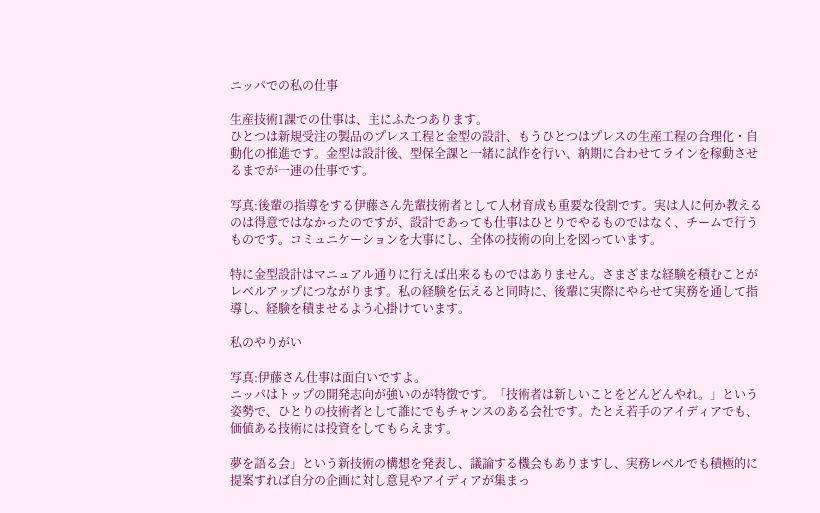ニッパでの私の仕事

生産技術1課での仕事は、主にふたつあります。
ひとつは新規受注の製品のプレス工程と金型の設計、もうひとつはプレスの生産工程の合理化・自動化の推進です。金型は設計後、型保全課と一緒に試作を行い、納期に合わせてラインを稼動させるまでが一連の仕事です。

写真:後輩の指導をする伊藤さん先輩技術者として人材育成も重要な役割です。実は人に何か教えるのは得意ではなかったのですが、設計であっても仕事はひとりでやるものではなく、チームで行うものです。コミュニケーションを大事にし、全体の技術の向上を図っています。

特に金型設計はマニュアル通りに行えば出来るものではありません。さまざまな経験を積むことがレベルアップにつながります。私の経験を伝えると同時に、後輩に実際にやらせて実務を通して指導し、経験を積ませるよう心掛けています。

私のやりがい

写真:伊藤さん仕事は面白いですよ。
ニッパはトップの開発志向が強いのが特徴です。「技術者は新しいことをどんどんやれ。」という姿勢で、ひとりの技術者として誰にでもチャンスのある会社です。たとえ若手のアイディアでも、価値ある技術には投資をしてもらえます。

夢を語る会」という新技術の構想を発表し、議論する機会もありますし、実務レベルでも積極的に提案すれば自分の企画に対し意見やアイディアが集まっ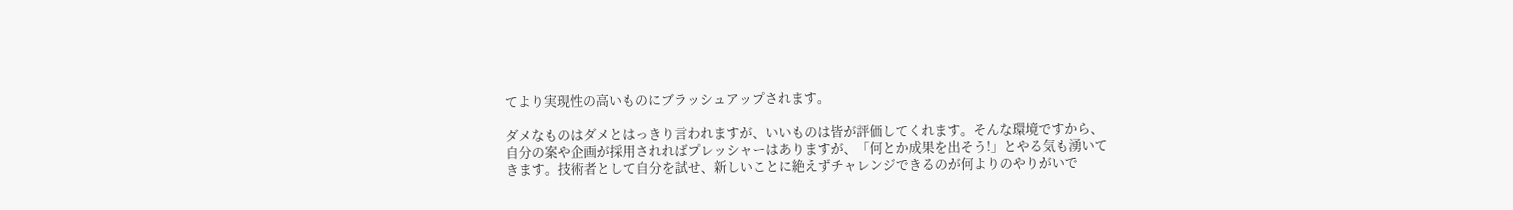てより実現性の高いものにブラッシュアップされます。

ダメなものはダメとはっきり言われますが、いいものは皆が評価してくれます。そんな環境ですから、自分の案や企画が採用されればプレッシャーはありますが、「何とか成果を出そう!」とやる気も湧いてきます。技術者として自分を試せ、新しいことに絶えずチャレンジできるのが何よりのやりがいで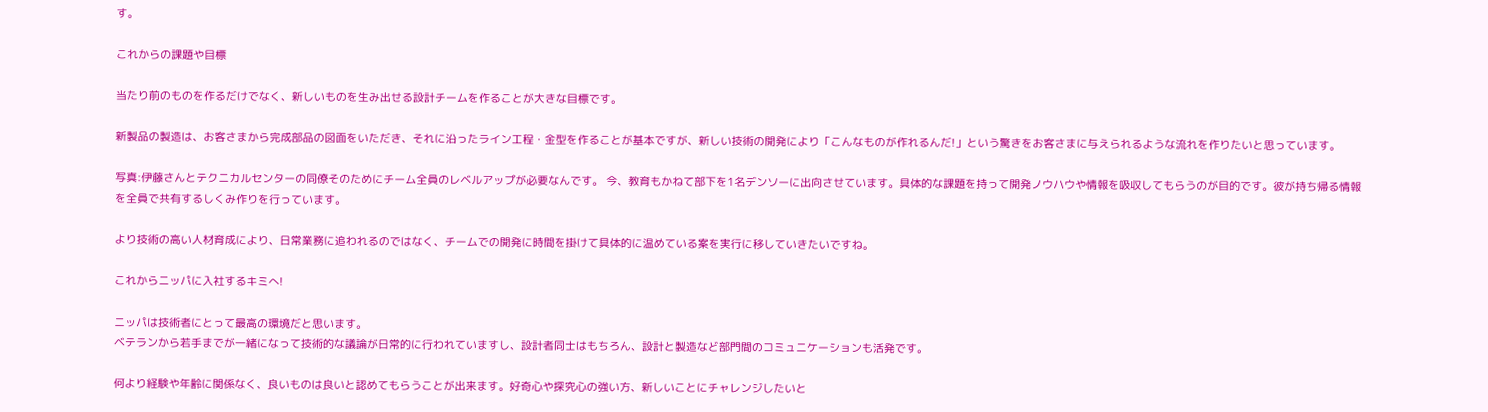す。

これからの課題や目標

当たり前のものを作るだけでなく、新しいものを生み出せる設計チームを作ることが大きな目標です。

新製品の製造は、お客さまから完成部品の図面をいただき、それに沿ったライン工程・金型を作ることが基本ですが、新しい技術の開発により「こんなものが作れるんだ!」という驚きをお客さまに与えられるような流れを作りたいと思っています。

写真:伊藤さんとテクニカルセンターの同僚そのためにチーム全員のレベルアップが必要なんです。 今、教育もかねて部下を1名デンソーに出向させています。具体的な課題を持って開発ノウハウや情報を吸収してもらうのが目的です。彼が持ち帰る情報を全員で共有するしくみ作りを行っています。

より技術の高い人材育成により、日常業務に追われるのではなく、チームでの開発に時間を掛けて具体的に温めている案を実行に移していきたいですね。

これからニッパに入社するキミへ!

ニッパは技術者にとって最高の環境だと思います。
ベテランから若手までが一緒になって技術的な議論が日常的に行われていますし、設計者同士はもちろん、設計と製造など部門間のコミュニケーションも活発です。

何より経験や年齢に関係なく、良いものは良いと認めてもらうことが出来ます。好奇心や探究心の強い方、新しいことにチャレンジしたいと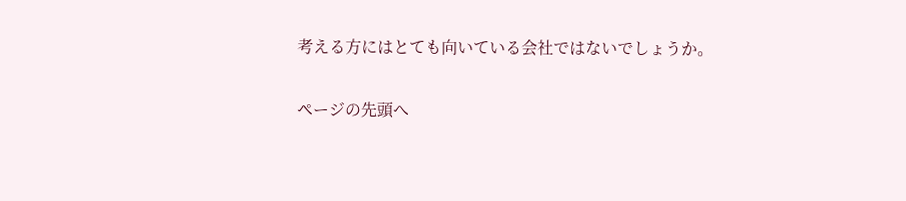考える方にはとても向いている会社ではないでしょうか。

ページの先頭へ